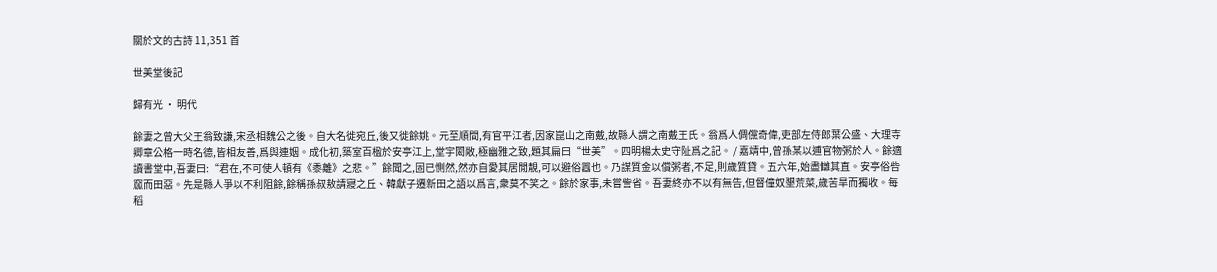關於文的古詩 11,351 首

世美堂後記

歸有光 · 明代

餘妻之曾大父王翁致謙,宋丞相魏公之後。自大名徙宛丘,後又徙餘姚。元至順間,有官平江者,因家崑山之南戴,故縣人謂之南戴王氏。翁爲人倜儻奇偉,吏部左侍郎葉公盛、大理寺卿章公格一時名德,皆相友善,爲與連姻。成化初,築室百楹於安亭江上,堂宇閎敞,極幽雅之致,題其扁曰“世美”。四明楊太史守阯爲之記。 / 嘉靖中,曾孫某以逋官物粥於人。餘適讀書堂中,吾妻曰:“君在,不可使人頓有《黍離》之悲。”餘聞之,固已惻然,然亦自愛其居閒靚,可以避俗囂也。乃謀質金以償粥者,不足,則歲質貸。五六年,始盡讎其直。安亭俗呰窳而田惡。先是縣人爭以不利阻餘,餘稱孫叔敖請寢之丘、韓獻子遷新田之語以爲言,衆莫不笑之。餘於家事,未嘗訾省。吾妻終亦不以有無告,但督僮奴墾荒菜,歲苦旱而獨收。每稻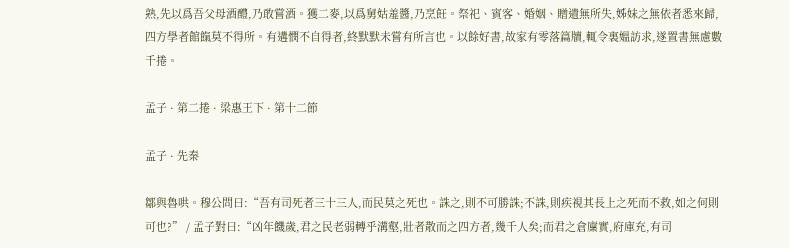熟,先以爲吾父母酒醴,乃敢嘗酒。獲二麥,以爲舅姑羞醬,乃烹飪。祭祀、賓客、婚姻、贈遺無所失,姊妹之無依者悉來歸,四方學者館餼莫不得所。有遘憫不自得者,終默默未嘗有所言也。以餘好書,故家有零落篇牘,輒令裏媼訪求,遂置書無慮數千捲。

孟子 · 第二捲 · 梁惠王下 · 第十二節

孟子 · 先秦

鄒與魯哄。穆公問曰:“吾有司死者三十三人,而民莫之死也。誅之,則不可勝誅;不誅,則疾視其長上之死而不救,如之何則可也?” / 孟子對曰:“凶年饑歲,君之民老弱轉乎溝壑,壯者散而之四方者,幾千人矣;而君之倉廩實,府庫充,有司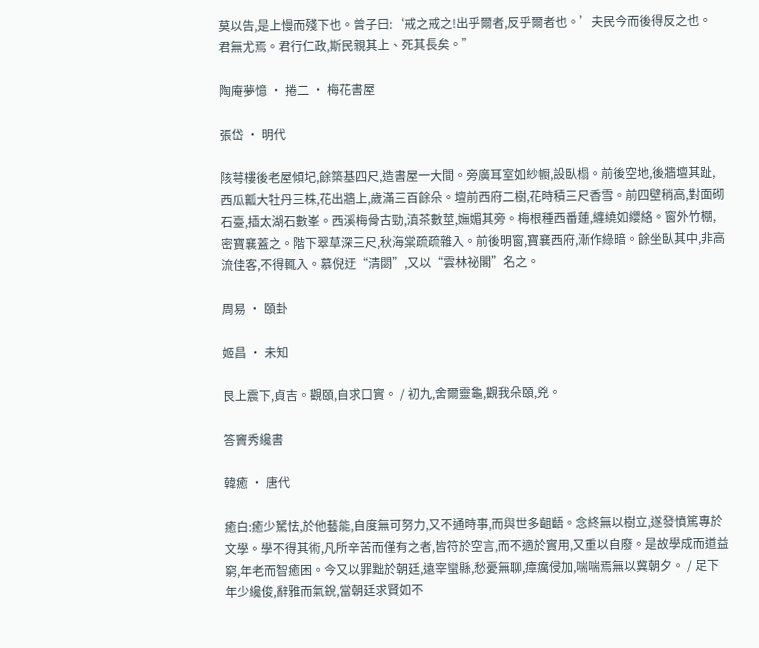莫以告,是上慢而殘下也。曾子曰:‘戒之戒之!出乎爾者,反乎爾者也。’夫民今而後得反之也。君無尤焉。君行仁政,斯民親其上、死其長矣。”

陶庵夢憶 · 捲二 · 梅花書屋

張岱 · 明代

陔萼樓後老屋傾圮,餘築基四尺,造書屋一大間。旁廣耳室如紗㡡,設臥榻。前後空地,後牆壇其趾,西瓜瓤大牡丹三株,花出牆上,歲滿三百餘朵。壇前西府二樹,花時積三尺香雪。前四壁稍高,對面砌石臺,插太湖石數峯。西溪梅骨古勁,滇茶數莖,嫵媚其旁。梅根種西番蓮,纏繞如纓絡。窗外竹棚,密寶襄蓋之。階下翠草深三尺,秋海棠疏疏雜入。前後明窗,寶襄西府,漸作綠暗。餘坐臥其中,非高流佳客,不得輒入。慕倪迂“清閟”,又以“雲林祕閣”名之。

周易 · 頤卦

姬昌 · 未知

艮上震下,貞吉。觀頤,自求口實。 / 初九,舍爾靈龜,觀我朵頤,兇。

答竇秀纔書

韓癒 · 唐代

癒白:癒少駑怯,於他藝能,自度無可努力,又不通時事,而與世多齟齬。念終無以樹立,遂發憤篤專於文學。學不得其術,凡所辛苦而僅有之者,皆符於空言,而不適於實用,又重以自廢。是故學成而道益窮,年老而智癒困。今又以罪黜於朝廷,遠宰蠻縣,愁憂無聊,瘴癘侵加,喘喘焉無以冀朝夕。 / 足下年少纔俊,辭雅而氣銳,當朝廷求賢如不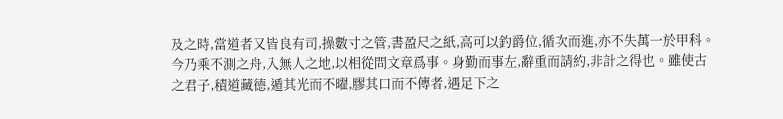及之時,當道者又皆良有司,操數寸之管,書盈尺之紙,高可以釣爵位,循次而進,亦不失萬一於甲科。今乃乘不測之舟,入無人之地,以相從問文章爲事。身勤而事左,辭重而請約,非計之得也。雖使古之君子,積道藏德,遁其光而不曜,膠其口而不傳者,遇足下之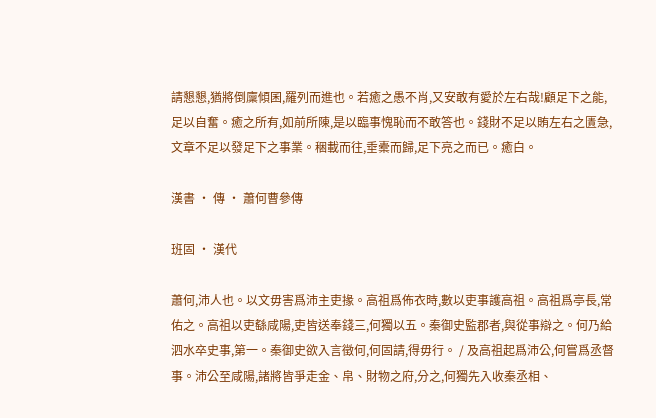請懇懇,猶將倒廩傾囷,羅列而進也。若癒之愚不肖,又安敢有愛於左右哉!顧足下之能,足以自奮。癒之所有,如前所陳,是以臨事愧恥而不敢答也。錢財不足以賄左右之匱急,文章不足以發足下之事業。稇載而往,垂橐而歸,足下亮之而已。癒白。

漢書 · 傳 · 蕭何曹參傳

班固 · 漢代

蕭何,沛人也。以文毋害爲沛主吏掾。高祖爲佈衣時,數以吏事護高祖。高祖爲亭長,常佑之。高祖以吏繇咸陽,吏皆送奉錢三,何獨以五。秦御史監郡者,與從事辯之。何乃給泗水卒史事,第一。秦御史欲入言徵何,何固請,得毋行。 / 及高祖起爲沛公,何嘗爲丞督事。沛公至咸陽,諸將皆爭走金、帛、財物之府,分之,何獨先入收秦丞相、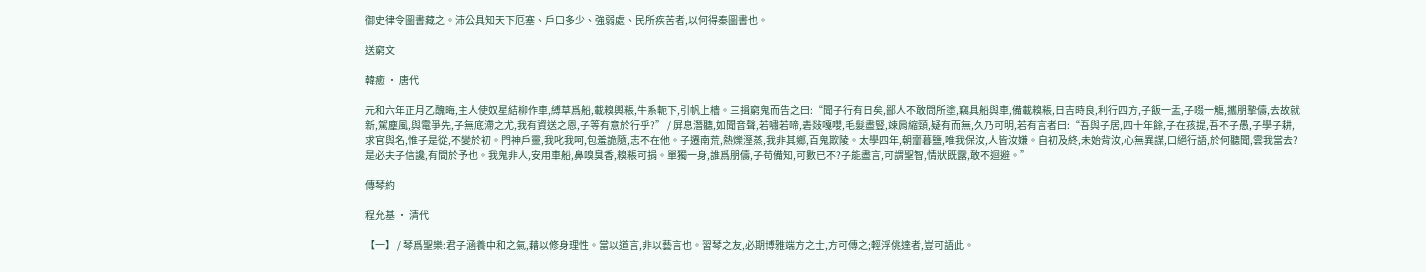御史律令圖書藏之。沛公具知天下厄塞、戶口多少、強弱處、民所疾苦者,以何得秦圖書也。

送窮文

韓癒 · 唐代

元和六年正月乙醜晦,主人使奴星結柳作車,縛草爲船,載糗輿粻,牛系軛下,引帆上檣。三揖窮鬼而告之曰:“聞子行有日矣,鄙人不敢問所塗,竊具船與車,備載糗粻,日吉時良,利行四方,子飯一盂,子啜一觴,攜朋摯儔,去故就新,駕塵風,與電爭先,子無底滯之尤,我有資送之恩,子等有意於行乎?” / 屏息潛聽,如聞音聲,若嘯若啼,砉敥嘎嚶,毛髮盡豎,竦肩縮頸,疑有而無,久乃可明,若有言者曰:“吾與子居,四十年餘,子在孩提,吾不子愚,子學子耕,求官與名,惟子是從,不變於初。門神戶靈,我叱我呵,包羞詭隨,志不在他。子遷南荒,熱爍溼蒸,我非其鄉,百鬼欺陵。太學四年,朝齏暮鹽,唯我保汝,人皆汝嫌。自初及終,未始背汝,心無異謀,口絕行語,於何聽聞,雲我當去?是必夫子信讒,有間於予也。我鬼非人,安用車船,鼻嗅臭香,糗粻可捐。單獨一身,誰爲朋儔,子苟備知,可數已不?子能盡言,可謂聖智,情狀既露,敢不迴避。”

傳琴約

程允基 · 清代

【一】 / 琴爲聖樂:君子涵養中和之氣,藉以修身理性。當以道言,非以藝言也。習琴之友,必期博雅端方之士,方可傳之;輕浮佻達者,豈可語此。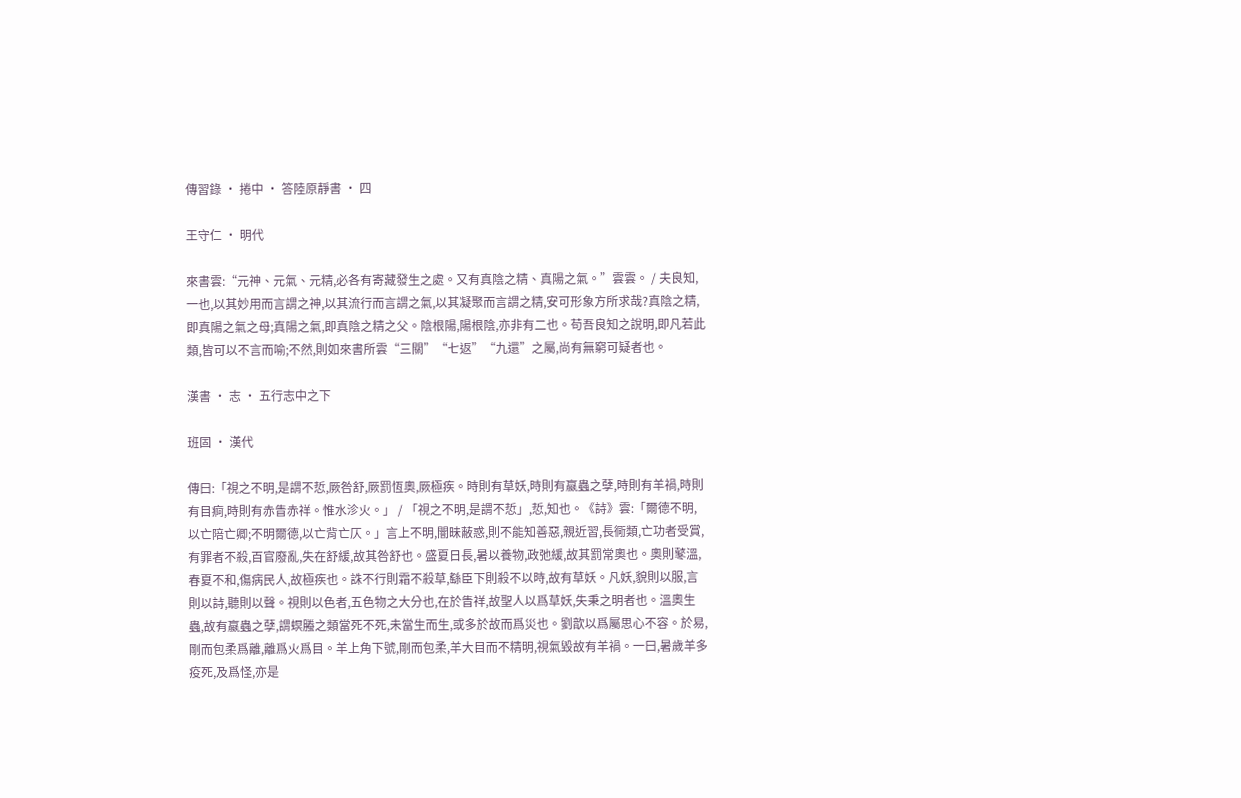傳習錄 · 捲中 · 答陸原靜書 · 四

王守仁 · 明代

來書雲:“元神、元氣、元精,必各有寄藏發生之處。又有真陰之精、真陽之氣。”雲雲。 / 夫良知,一也,以其妙用而言謂之神,以其流行而言謂之氣,以其凝聚而言謂之精,安可形象方所求哉?真陰之精,即真陽之氣之母;真陽之氣,即真陰之精之父。陰根陽,陽根陰,亦非有二也。苟吾良知之說明,即凡若此類,皆可以不言而喻;不然,則如來書所雲“三關”“七返”“九還”之屬,尚有無窮可疑者也。

漢書 · 志 · 五行志中之下

班固 · 漢代

傳曰:「視之不明,是謂不悊,厥咎舒,厥罰恆奧,厥極疾。時則有草妖,時則有蠃蟲之孽,時則有羊禍,時則有目痾,時則有赤眚赤祥。惟水沴火。」 / 「視之不明,是謂不悊」,悊,知也。《詩》雲:「爾德不明,以亡陪亡卿;不明爾德,以亡背亡仄。」言上不明,闇昧蔽惑,則不能知善惡,親近習,長衕類,亡功者受賞,有罪者不殺,百官廢亂,失在舒緩,故其咎舒也。盛夏日長,暑以養物,政弛緩,故其罰常奧也。奧則鼕溫,春夏不和,傷病民人,故極疾也。誅不行則霜不殺草,繇臣下則殺不以時,故有草妖。凡妖,貌則以服,言則以詩,聽則以聲。視則以色者,五色物之大分也,在於眚祥,故聖人以爲草妖,失秉之明者也。溫奧生蟲,故有蠃蟲之孽,謂螟螣之類當死不死,未當生而生,或多於故而爲災也。劉歆以爲屬思心不容。於易,剛而包柔爲離,離爲火爲目。羊上角下號,剛而包柔,羊大目而不精明,視氣毀故有羊禍。一曰,暑歲羊多疫死,及爲怪,亦是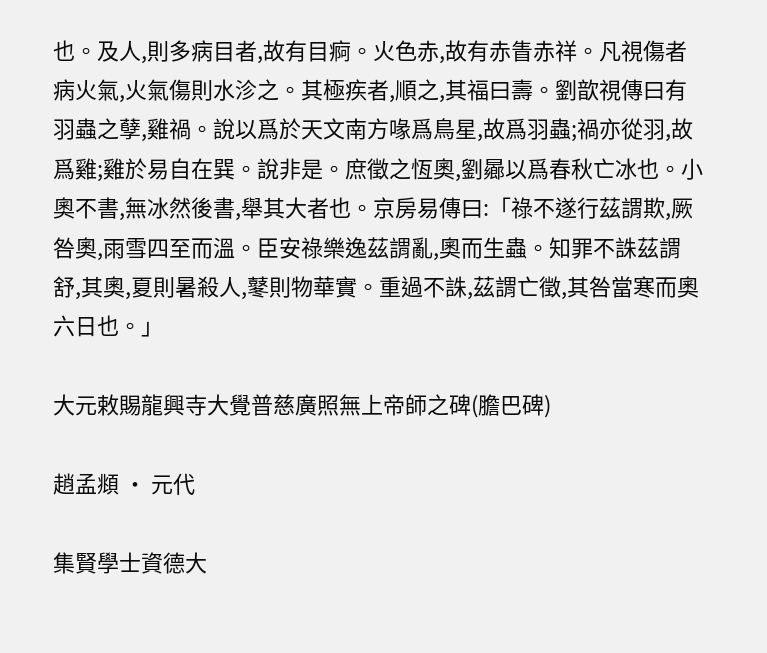也。及人,則多病目者,故有目痾。火色赤,故有赤眚赤祥。凡視傷者病火氣,火氣傷則水沴之。其極疾者,順之,其福曰壽。劉歆視傳曰有羽蟲之孽,雞禍。說以爲於天文南方喙爲鳥星,故爲羽蟲;禍亦從羽,故爲雞;雞於易自在巽。說非是。庶徵之恆奧,劉曏以爲春秋亡冰也。小奧不書,無冰然後書,舉其大者也。京房易傳曰:「祿不遂行茲謂欺,厥咎奧,雨雪四至而溫。臣安祿樂逸茲謂亂,奧而生蟲。知罪不誅茲謂舒,其奧,夏則暑殺人,鼕則物華實。重過不誅,茲謂亡徵,其咎當寒而奧六日也。」

大元敕賜龍興寺大覺普慈廣照無上帝師之碑(膽巴碑)

趙孟頫 · 元代

集賢學士資德大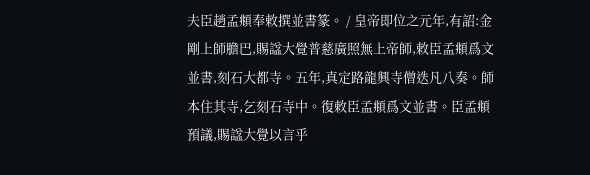夫臣趙孟頫奉敕撰並書篆。 / 皇帝即位之元年,有詔:金剛上師膽巴,賜諡大覺普慈廣照無上帝師,敕臣孟頫爲文並書,刻石大都寺。五年,真定路龍興寺僧迭凡八奏。師本住其寺,乞刻石寺中。復敕臣孟頫爲文並書。臣孟頫預議,賜諡大覺以言乎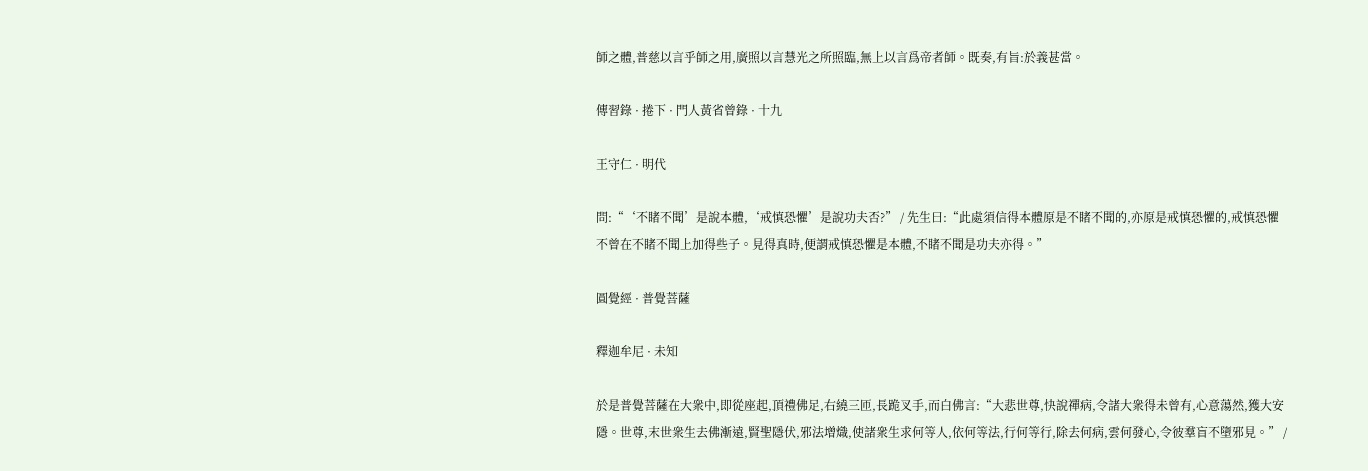師之體,普慈以言乎師之用,廣照以言慧光之所照臨,無上以言爲帝者師。既奏,有旨:於義甚當。

傳習錄 · 捲下 · 門人黃省曾錄 · 十九

王守仁 · 明代

問:“‘不睹不聞’是說本體,‘戒慎恐懼’是說功夫否?” / 先生曰:“此處須信得本體原是不睹不聞的,亦原是戒慎恐懼的,戒慎恐懼不曾在不睹不聞上加得些子。見得真時,便謂戒慎恐懼是本體,不睹不聞是功夫亦得。”

圓覺經 · 普覺菩薩

釋迦牟尼 · 未知

於是普覺菩薩在大衆中,即從座起,頂禮佛足,右繞三匝,長跪叉手,而白佛言:“大悲世尊,快說禪病,令諸大衆得未曾有,心意蕩然,獲大安隱。世尊,末世衆生去佛漸遠,賢聖隱伏,邪法增熾,使諸衆生求何等人,依何等法,行何等行,除去何病,雲何發心,令彼羣盲不墮邪見。” /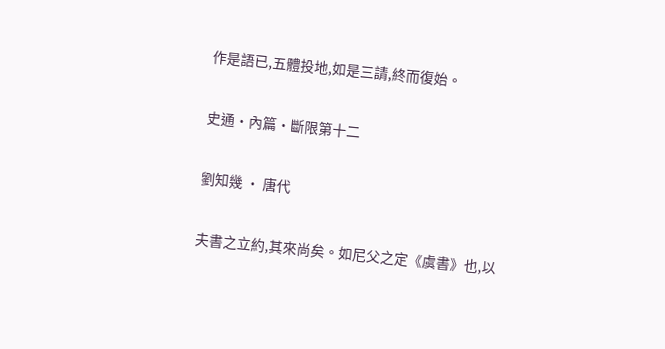作是語已,五體投地,如是三請,終而復始。

史通·內篇·斷限第十二

劉知幾 · 唐代

夫書之立約,其來尚矣。如尼父之定《虞書》也,以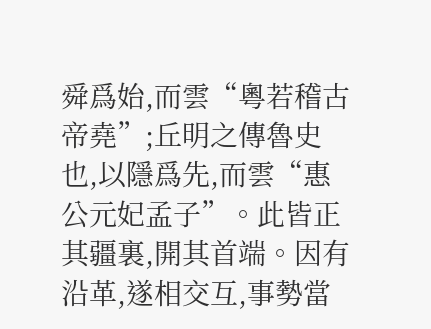舜爲始,而雲“粵若稽古帝堯”;丘明之傳魯史也,以隱爲先,而雲“惠公元妃孟子”。此皆正其疆裏,開其首端。因有沿革,遂相交互,事勢當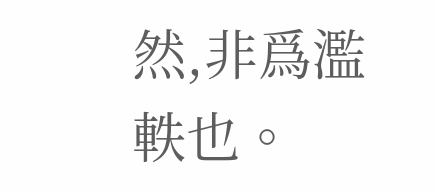然,非爲濫軼也。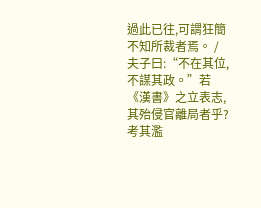過此已往,可謂狂簡不知所裁者焉。 / 夫子曰:“不在其位,不謀其政。”若《漢書》之立表志,其殆侵官離局者乎?考其濫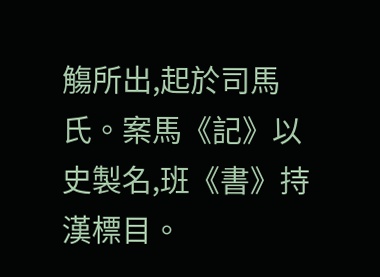觴所出,起於司馬氏。案馬《記》以史製名,班《書》持漢標目。